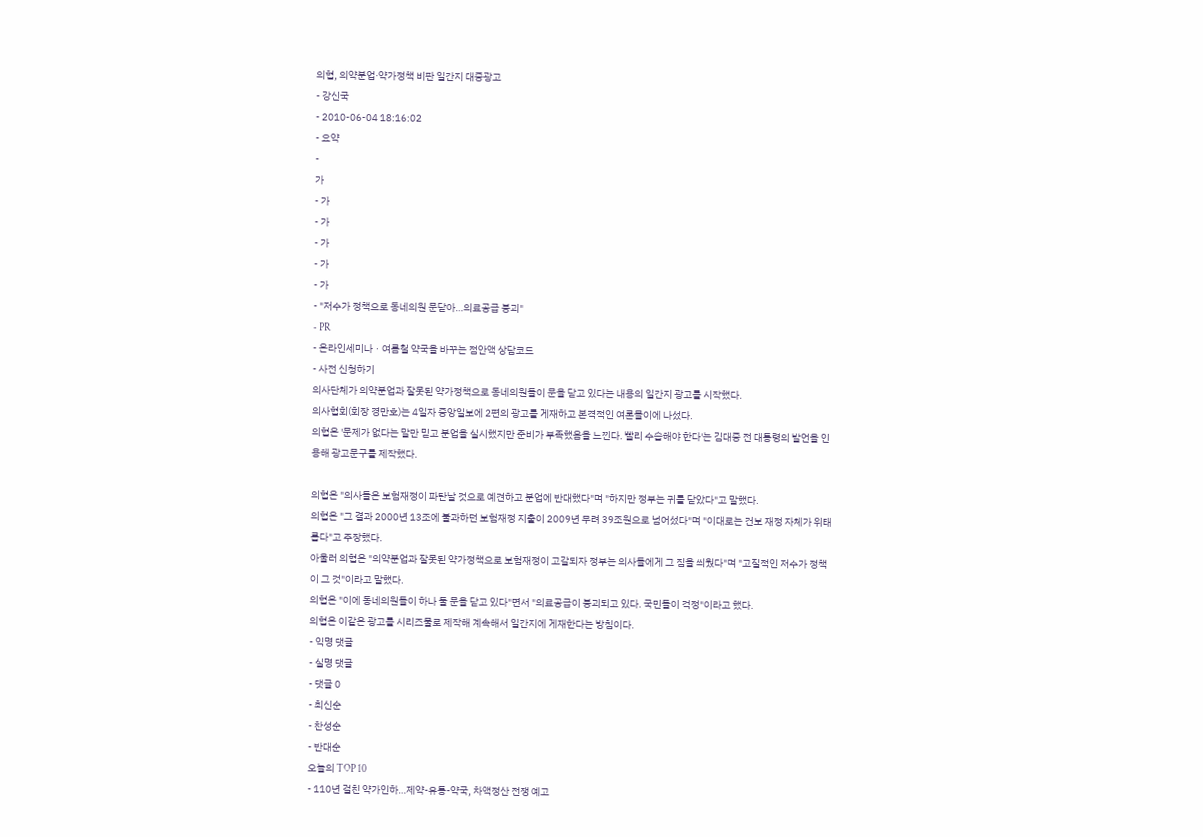의협, 의약분업·약가정책 비판 일간지 대중광고
- 강신국
- 2010-06-04 18:16:02
- 요약
-
가
- 가
- 가
- 가
- 가
- 가
- "저수가 정책으로 동네의원 문닫아…의료공급 붕괴"
- PR
- 온라인세미나ㆍ여름철 약국을 바꾸는 점안액 상담코드
- 사전 신청하기
의사단체가 의약분업과 잘못된 약가정책으로 동네의원들이 문을 닫고 있다는 내용의 일간지 광고를 시작했다.
의사협회(회장 경만호)는 4일자 중앙일보에 2편의 광고를 게재하고 본격적인 여론몰이에 나섰다.
의협은 '문제가 없다는 말만 믿고 분업을 실시했지만 준비가 부족했음을 느낀다. 빨리 수습해야 한다'는 김대중 전 대통령의 발언을 인용해 광고문구를 제작했다.

의협은 "의사들은 보험재정이 파탄날 것으로 예견하고 분업에 반대했다"며 "하지만 정부는 귀를 닫았다"고 말했다.
의협은 "그 결과 2000년 13조에 불과하던 보험재정 지출이 2009년 무려 39조원으로 넘어섰다"며 "이대로는 건보 재정 자체가 위태롭다"고 주장했다.
아울러 의협은 "의약분업과 잘못된 약가정책으로 보험재정이 고갈되자 정부는 의사들에게 그 짐을 씌웠다"며 "고질적인 저수가 정책이 그 것"이라고 말했다.
의협은 "이에 동네의원들이 하나 둘 문을 닫고 있다"면서 "의료공급이 붕괴되고 있다. 국민들이 걱정"이라고 했다.
의협은 이같은 광고를 시리즈물로 제작해 계속해서 일간지에 게재한다는 방침이다.
- 익명 댓글
- 실명 댓글
- 댓글 0
- 최신순
- 찬성순
- 반대순
오늘의 TOP 10
- 110년 걸친 약가인하…제약-유통-약국, 차액정산 전쟁 예고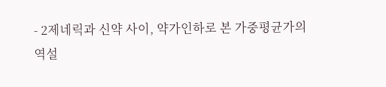- 2제네릭과 신약 사이, 약가인하로 본 가중평균가의 역설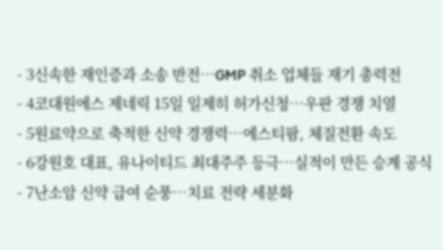- 3신속한 재인증과 소송 반전…GMP 취소 업체들 재기 총력전
- 4코대원에스 제네릭 15일 일제히 허가신청…우판 경쟁 치열
- 5원료약으로 축적한 신약 경쟁력…에스티팜, 체질전환 속도
- 6강원호 대표, 유나이티드 최대주주 등극…실적이 만든 승계 공식
- 7난소암 신약 급여 순풍…치료 전략 세분화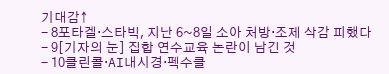기대감↑
- 8포타겔·스타빅, 지난 6~8일 소아 처방·조제 삭감 피했다
- 9[기자의 눈] 집합 연수교육 논란이 남긴 것
- 10클린콜·AI내시경·펙수클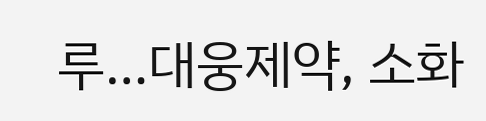루…대웅제약, 소화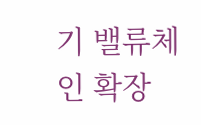기 밸류체인 확장